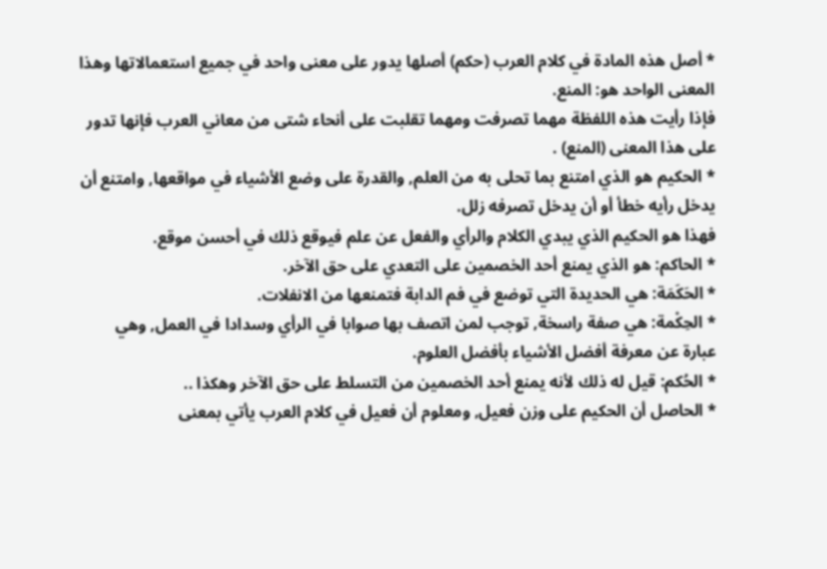* أصل هذه المادة في كلام العرب (حكم) أصلها يدور على معنى واحد في جميع استعمالاتها وهذا المعنى الواحد هو: المنع.
فإذا رأيت هذه اللفظة مهما تصرفت ومهما تقلبت على أنحاء شتى من معاني العرب فإنها تدور على هذا المعنى (المنع) .
* الحكيم هو الذي امتنع بما تحلى به من العلم, والقدرة على وضع الأشياء في مواقعها, وامتنع أن يدخل رأيه خطأ أو أن يدخل تصرفه زلل.
فهذا هو الحكيم الذي يبدي الكلام والرأي والفعل عن علم فيوقع ذلك في أحسن موقع.
* الحاكم: هو الذي يمنع أحد الخصمين على التعدي على حق الآخر.
* الحَكَمَة: هي الحديدة التي توضع في فم الدابة فتمنعها من الانفلات.
* الحِكْمة: هي صفة راسخة, توجب لمن اتصف بها صوابا في الرأي وسدادا في العمل, وهي عبارة عن معرفة أفضل الأشياء بأفضل العلوم.
* الحُكم: قيل له ذلك لأنه يمنع أحد الخصمين من التسلط على حق الآخر وهكذا ..
* الحاصل أن الحكيم على وزن فعيل, ومعلوم أن فعيل في كلام العرب يأتي بمعنى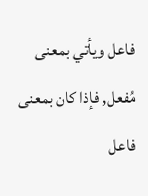فاعل ويأتي بمعنى مُفعل, فإذا كان بمعنى فاعل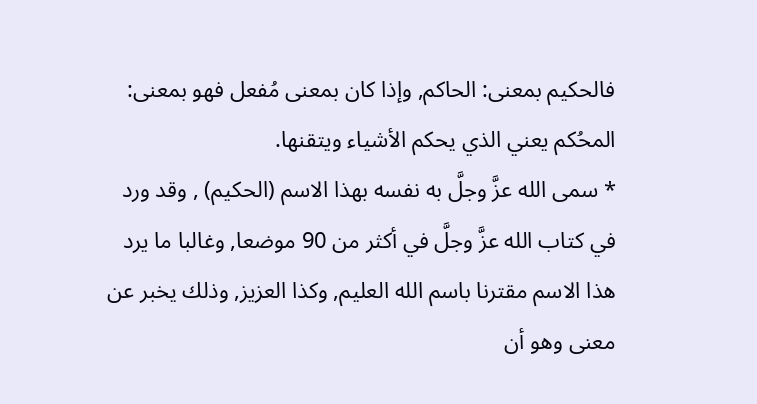فالحكيم بمعنى: الحاكم, وإذا كان بمعنى مُفعل فهو بمعنى: المحُكم يعني الذي يحكم الأشياء ويتقنها.
* سمى الله عزَّ وجلَّ به نفسه بهذا الاسم (الحكيم) , وقد ورد في كتاب الله عزَّ وجلَّ في أكثر من 90 موضعا, وغالبا ما يرد هذا الاسم مقترنا باسم الله العليم, وكذا العزيز, وذلك يخبر عن معنى وهو أن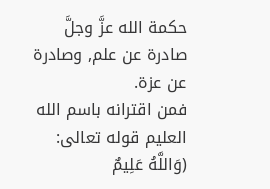حكمة الله عزَّ وجلَّ صادرة عن علم, وصادرة عن عزة.
فمن اقترانه باسم الله العليم قوله تعالى: (وَاللَّهُ عَلِيمٌ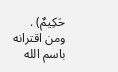حَكِيمٌ) .
ومن اقترانه باسم الله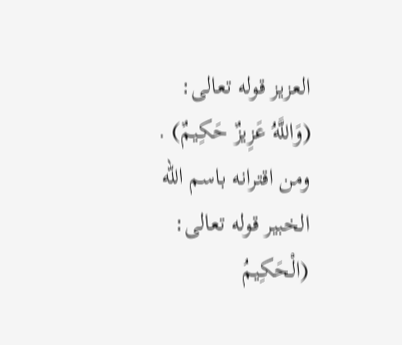العزيز قوله تعالى: (وَاللَّهُ عَزِيزٌ حَكِيمٌ) .
ومن اقترانه باسم الله الخبير قوله تعالى: (الْحَكِيمُ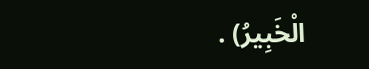الْخَبِيرُ) .